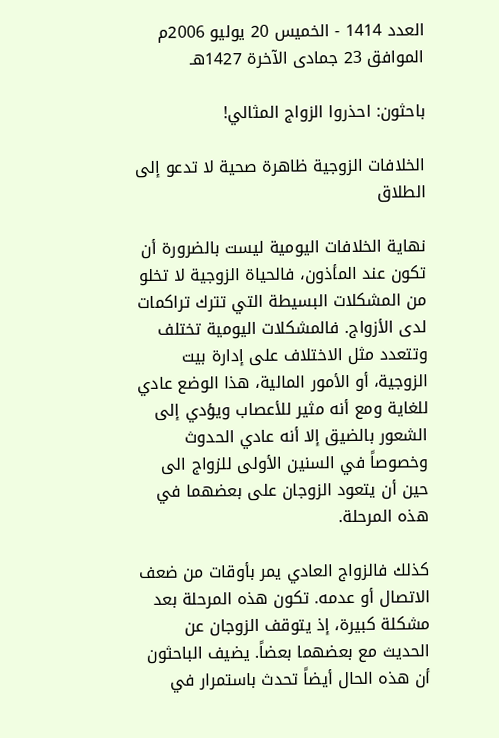العدد 1414 - الخميس 20 يوليو 2006م الموافق 23 جمادى الآخرة 1427هـ

باحثون: احذروا الزواج المثالي!

الخلافات الزوجية ظاهرة صحية لا تدعو إلى الطلاق

نهاية الخلافات اليومية ليست بالضرورة أن تكون عند المأذون، فالحياة الزوجية لا تخلو من المشكلات البسيطة التي تترك تراكمات لدى الأزواج. فالمشكلات اليومية تختلف وتتعدد مثل الاختلاف على إدارة بيت الزوجية، أو الأمور المالية، هذا الوضع عادي للغاية ومع أنه مثير للأعصاب ويؤدي إلى الشعور بالضيق إلا أنه عادي الحدوث وخصوصاً في السنين الأولى للزواج الى حين أن يتعود الزوجان على بعضهما في هذه المرحلة.

كذلك فالزواج العادي يمر بأوقات من ضعف الاتصال أو عدمه. تكون هذه المرحلة بعد مشكلة كبيرة، إذ يتوقف الزوجان عن الحديث مع بعضهما بعضاً. يضيف الباحثون أن هذه الحال أيضاً تحدث باستمرار في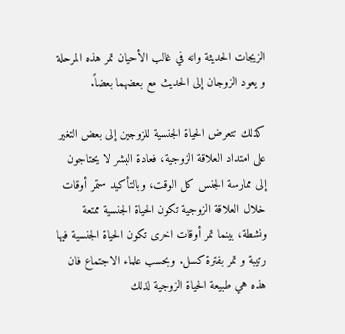الزيجات الحديثة وانه في غالب الأحيان تمر هذه المرحلة و يعود الزوجان إلى الحديث مع بعضهما بعضاً.

كذلك تتعرض الحياة الجنسية للزوجين إلى بعض التغير على امتداد العلاقة الزوجية، فعادة البشر لا يحتاجون إلى ممارسة الجنس كل الوقت، وبالتأكيد ستمر أوقات خلال العلاقة الزوجية تكون الحياة الجنسية ممتعة ونشطة، بينما تمر أوقات اخرى تكون الحياة الجنسية فيها رتيبة و تمر بفترة كسل. وبحسب علماء الاجتماع فان هذه هي طبيعة الحياة الزوجية لذلك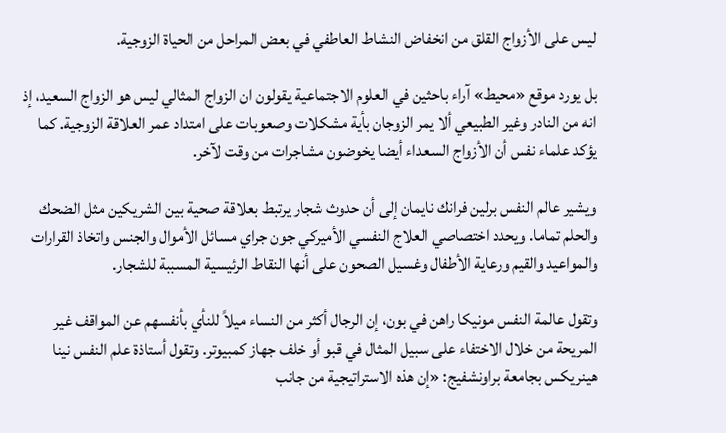ليس على الأزواج القلق من انخفاض النشاط العاطفي في بعض المراحل من الحياة الزوجية.

بل يورد موقع «محيط» آراء باحثين في العلوم الاجتماعية يقولون ان الزواج المثالي ليس هو الزواج السعيد، إذ انه من النادر وغير الطبيعي ألا يمر الزوجان بأية مشكلات وصعوبات على امتداد عمر العلاقة الزوجية. كما يؤكد علماء نفس أن الأزواج السعداء أيضا يخوضون مشاجرات من وقت لآخر.

ويشير عالم النفس برلين فرانك نايمان إلى أن حدوث شجار يرتبط بعلاقة صحية بين الشريكين مثل الضحك والحلم تماما. ويحدد اختصاصي العلاج النفسي الأميركي جون جراي مسائل الأموال والجنس واتخاذ القرارات والمواعيد والقيم ورعاية الأطفال وغسيل الصحون على أنها النقاط الرئيسية المسببة للشجار.

وتقول عالمة النفس مونيكا راهن في بون، إن الرجال أكثر من النساء ميلاً للنأي بأنفسهم عن المواقف غير المريحة من خلال الاختفاء على سبيل المثال في قبو أو خلف جهاز كمبيوتر. وتقول أستاذة علم النفس نينا هينريكس بجامعة براونشفيج: «إن هذه الاستراتيجية من جانب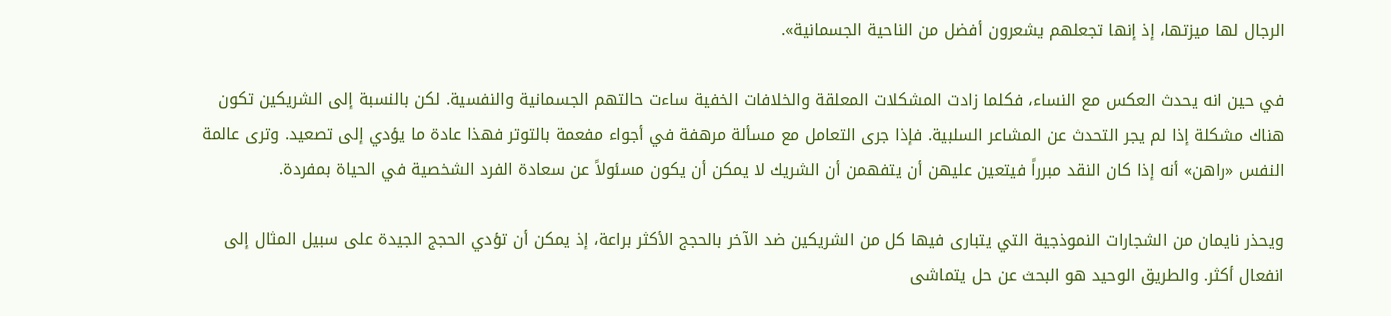الرجال لها ميزتها، إذ إنها تجعلهم يشعرون أفضل من الناحية الجسمانية».

في حين انه يحدث العكس مع النساء، فكلما زادت المشكلات المعلقة والخلافات الخفية ساءت حالتهم الجسمانية والنفسية. لكن بالنسبة إلى الشريكين تكون هناك مشكلة إذا لم يجر التحدث عن المشاعر السلبية. فإذا جرى التعامل مع مسألة مرهفة في أجواء مفعمة بالتوتر فهذا عادة ما يؤدي إلى تصعيد. وترى عالمة النفس «راهن» أنه إذا كان النقد مبرراً فيتعين عليهن أن يتفهمن أن الشريك لا يمكن أن يكون مسئولاً عن سعادة الفرد الشخصية في الحياة بمفردة.

ويحذر نايمان من الشجارات النموذجية التي يتبارى فيها كل من الشريكين ضد الآخر بالحجج الأكثر براعة، إذ يمكن أن تؤدي الحجج الجيدة على سبيل المثال إلى انفعال أكثر. والطريق الوحيد هو البحث عن حل يتماشى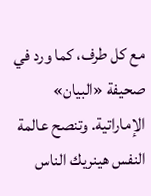مع كل طرف، كما ورد في صحيفة «البيان» الإماراتية. وتنصح عالمة النفس هينريك الناس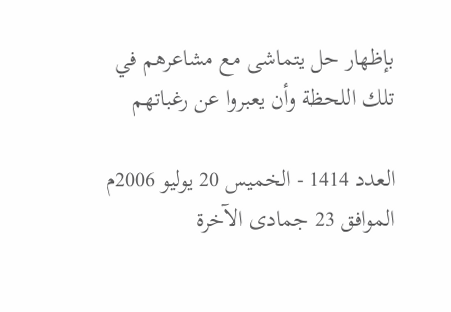بإظهار حل يتماشى مع مشاعرهم في تلك اللحظة وأن يعبروا عن رغباتهم

العدد 1414 - الخميس 20 يوليو 2006م الموافق 23 جمادى الآخرة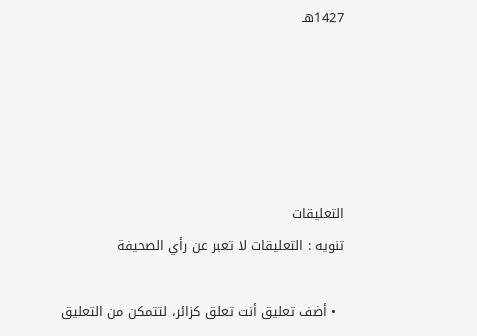1427هـ





التعليقات
تنويه : التعليقات لا تعبر عن رأي الصحيفة

  • أضف تعليق أنت تعلق كزائر، لتتمكن من التعليق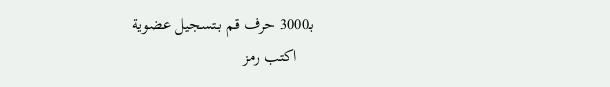بـ3000 حرف قم بـتسجيل عضوية
    اكتب رمز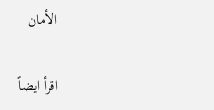الأمان

اقرأ ايضاً